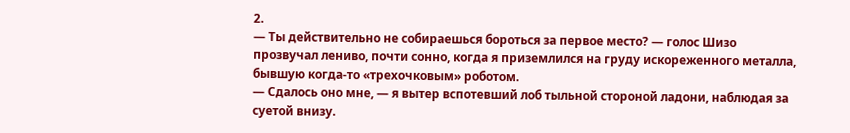2.
— Ты действительно не собираешься бороться за первое место? — голос Шизо прозвучал лениво, почти сонно, когда я приземлился на груду искореженного металла, бывшую когда-то «трехочковым» роботом.
— Сдалось оно мне, — я вытер вспотевший лоб тыльной стороной ладони, наблюдая за суетой внизу.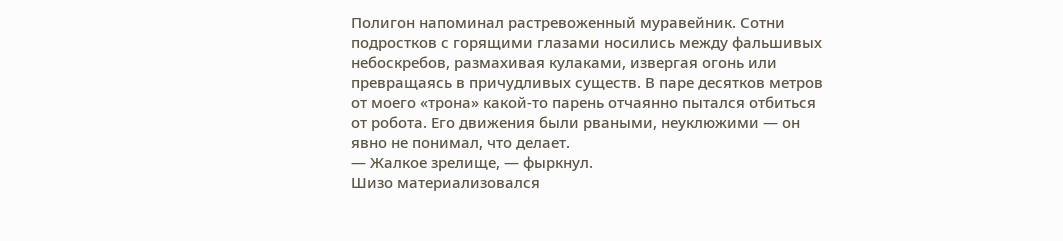Полигон напоминал растревоженный муравейник. Сотни подростков с горящими глазами носились между фальшивых небоскребов, размахивая кулаками, извергая огонь или превращаясь в причудливых существ. В паре десятков метров от моего «трона» какой-то парень отчаянно пытался отбиться от робота. Его движения были рваными, неуклюжими — он явно не понимал, что делает.
— Жалкое зрелище, — фыркнул.
Шизо материализовался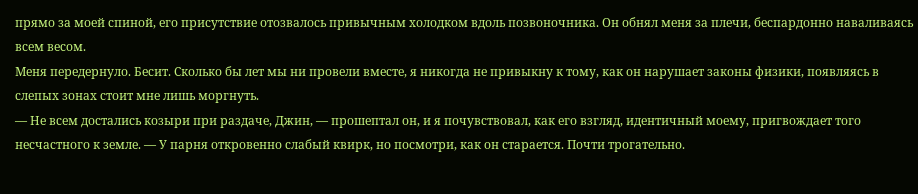прямо за моей спиной, его присутствие отозвалось привычным холодком вдоль позвоночника. Он обнял меня за плечи, беспардонно наваливаясь всем весом.
Меня передернуло. Бесит. Сколько бы лет мы ни провели вместе, я никогда не привыкну к тому, как он нарушает законы физики, появляясь в слепых зонах стоит мне лишь моргнуть.
— Не всем достались козыри при раздаче, Джин, — прошептал он, и я почувствовал, как его взгляд, идентичный моему, пригвождает того несчастного к земле. — У парня откровенно слабый квирк, но посмотри, как он старается. Почти трогательно.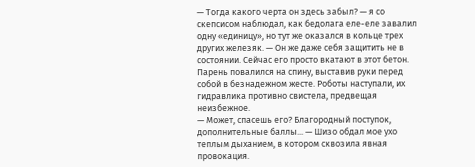— Тогда какого черта он здесь забыл? — я со скепсисом наблюдал, как бедолага еле-еле завалил одну «единицу», но тут же оказался в кольце трех других железяк. — Он же даже себя защитить не в состоянии. Сейчас его просто вкатают в этот бетон.
Парень повалился на спину, выставив руки перед собой в безнадежном жесте. Роботы наступали, их гидравлика противно свистела, предвещая неизбежное.
— Может, спасешь его? Благородный поступок, дополнительные баллы... — Шизо обдал мое ухо теплым дыханием, в котором сквозила явная провокация.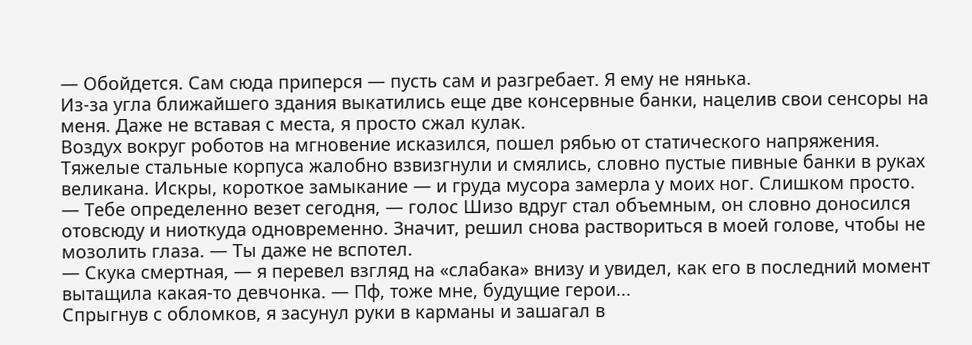— Обойдется. Сам сюда приперся — пусть сам и разгребает. Я ему не нянька.
Из-за угла ближайшего здания выкатились еще две консервные банки, нацелив свои сенсоры на меня. Даже не вставая с места, я просто сжал кулак.
Воздух вокруг роботов на мгновение исказился, пошел рябью от статического напряжения. Тяжелые стальные корпуса жалобно взвизгнули и смялись, словно пустые пивные банки в руках великана. Искры, короткое замыкание — и груда мусора замерла у моих ног. Слишком просто.
— Тебе определенно везет сегодня, — голос Шизо вдруг стал объемным, он словно доносился отовсюду и ниоткуда одновременно. Значит, решил снова раствориться в моей голове, чтобы не мозолить глаза. — Ты даже не вспотел.
— Скука смертная, — я перевел взгляд на «слабака» внизу и увидел, как его в последний момент вытащила какая-то девчонка. — Пф, тоже мне, будущие герои...
Спрыгнув с обломков, я засунул руки в карманы и зашагал в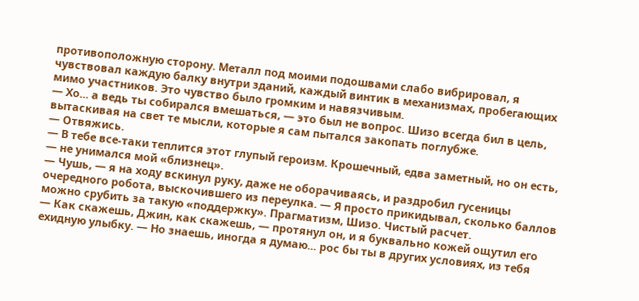противоположную сторону. Металл под моими подошвами слабо вибрировал, я чувствовал каждую балку внутри зданий, каждый винтик в механизмах, пробегающих мимо участников. Это чувство было громким и навязчивым.
— Хо... а ведь ты собирался вмешаться, — это был не вопрос. Шизо всегда бил в цель, вытаскивая на свет те мысли, которые я сам пытался закопать поглубже.
— Отвяжись.
— В тебе все-таки теплится этот глупый героизм. Крошечный, едва заметный, но он есть, — не унимался мой «близнец».
— Чушь, — я на ходу вскинул руку, даже не оборачиваясь, и раздробил гусеницы очередного робота, выскочившего из переулка. — Я просто прикидывал, сколько баллов можно срубить за такую «поддержку». Прагматизм, Шизо. Чистый расчет.
— Как скажешь, Джин, как скажешь, — протянул он, и я буквально кожей ощутил его ехидную улыбку. — Но знаешь, иногда я думаю... рос бы ты в других условиях, из тебя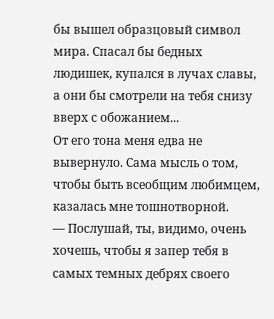бы вышел образцовый символ мира. Спасал бы бедных людишек, купался в лучах славы, а они бы смотрели на тебя снизу вверх с обожанием...
От его тона меня едва не вывернуло. Сама мысль о том, чтобы быть всеобщим любимцем, казалась мне тошнотворной.
— Послушай, ты, видимо, очень хочешь, чтобы я запер тебя в самых темных дебрях своего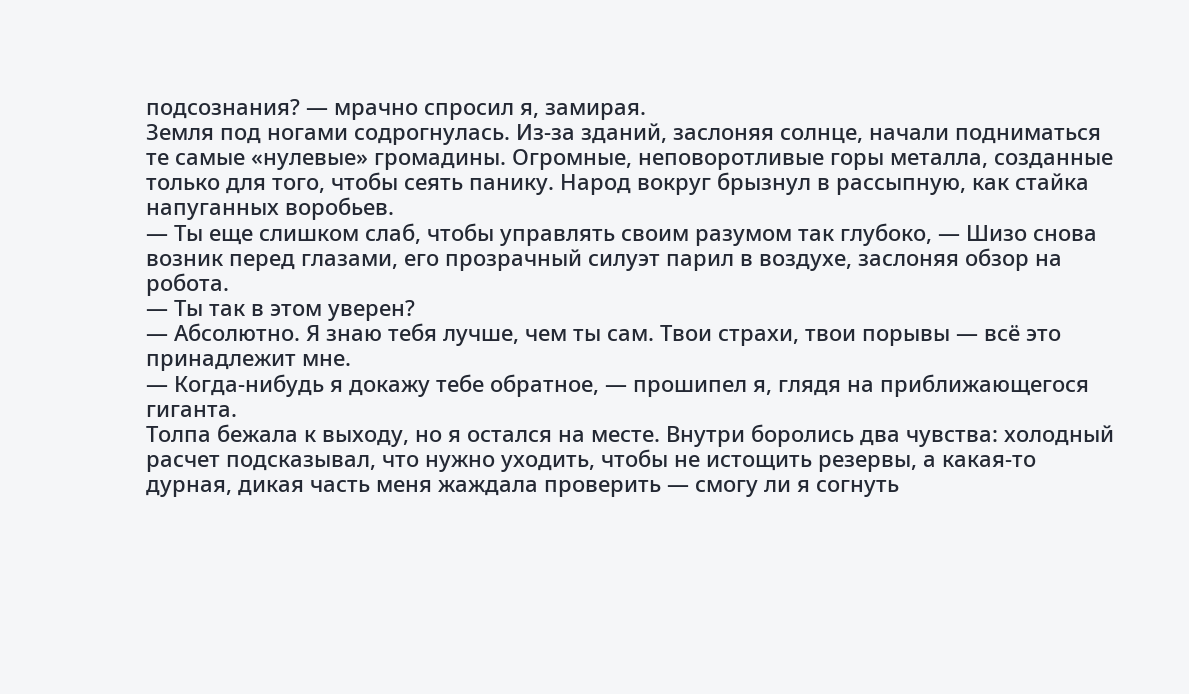подсознания? — мрачно спросил я, замирая.
Земля под ногами содрогнулась. Из-за зданий, заслоняя солнце, начали подниматься те самые «нулевые» громадины. Огромные, неповоротливые горы металла, созданные только для того, чтобы сеять панику. Народ вокруг брызнул в рассыпную, как стайка напуганных воробьев.
— Ты еще слишком слаб, чтобы управлять своим разумом так глубоко, — Шизо снова возник перед глазами, его прозрачный силуэт парил в воздухе, заслоняя обзор на робота.
— Ты так в этом уверен?
— Абсолютно. Я знаю тебя лучше, чем ты сам. Твои страхи, твои порывы — всё это принадлежит мне.
— Когда-нибудь я докажу тебе обратное, — прошипел я, глядя на приближающегося гиганта.
Толпа бежала к выходу, но я остался на месте. Внутри боролись два чувства: холодный расчет подсказывал, что нужно уходить, чтобы не истощить резервы, а какая-то дурная, дикая часть меня жаждала проверить — смогу ли я согнуть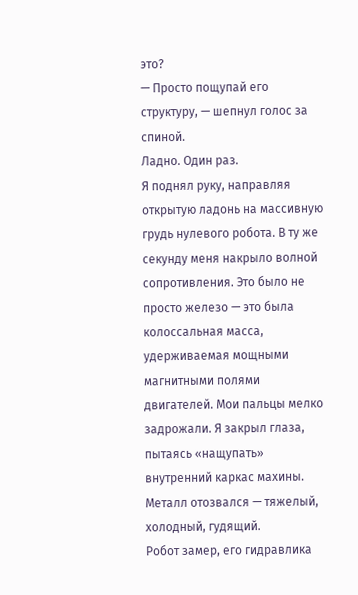это?
— Просто пощупай его структуру, — шепнул голос за спиной.
Ладно. Один раз.
Я поднял руку, направляя открытую ладонь на массивную грудь нулевого робота. В ту же секунду меня накрыло волной сопротивления. Это было не просто железо — это была колоссальная масса, удерживаемая мощными магнитными полями двигателей. Мои пальцы мелко задрожали. Я закрыл глаза, пытаясь «нащупать» внутренний каркас махины. Металл отозвался — тяжелый, холодный, гудящий.
Робот замер, его гидравлика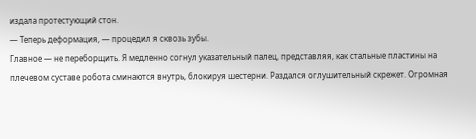издала протестующий стон.
— Теперь деформация, — процедил я сквозь зубы.
Главное — не переборщить. Я медленно согнул указательный палец, представляя, как стальные пластины на плечевом суставе робота сминаются внутрь, блокируя шестерни. Раздался оглушительный скрежет. Огромная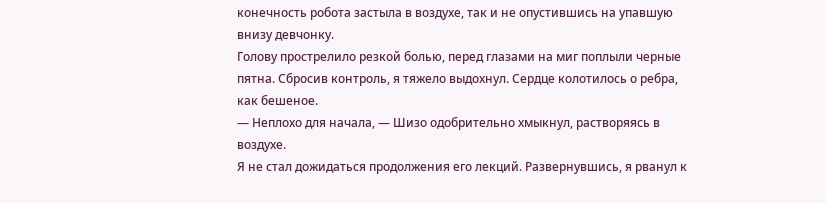конечность робота застыла в воздухе, так и не опустившись на упавшую внизу девчонку.
Голову прострелило резкой болью, перед глазами на миг поплыли черные пятна. Сбросив контроль, я тяжело выдохнул. Сердце колотилось о ребра, как бешеное.
— Неплохо для начала, — Шизо одобрительно хмыкнул, растворяясь в воздухе.
Я не стал дожидаться продолжения его лекций. Развернувшись, я рванул к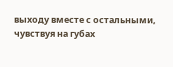выходу вместе с остальными, чувствуя на губах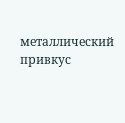металлический привкус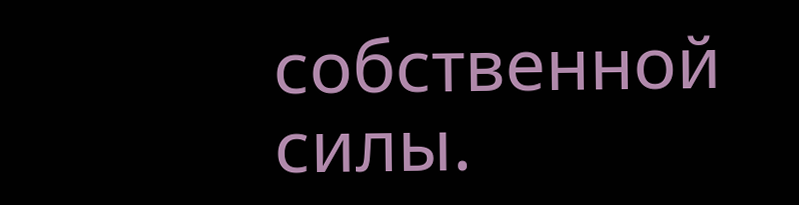собственной силы.